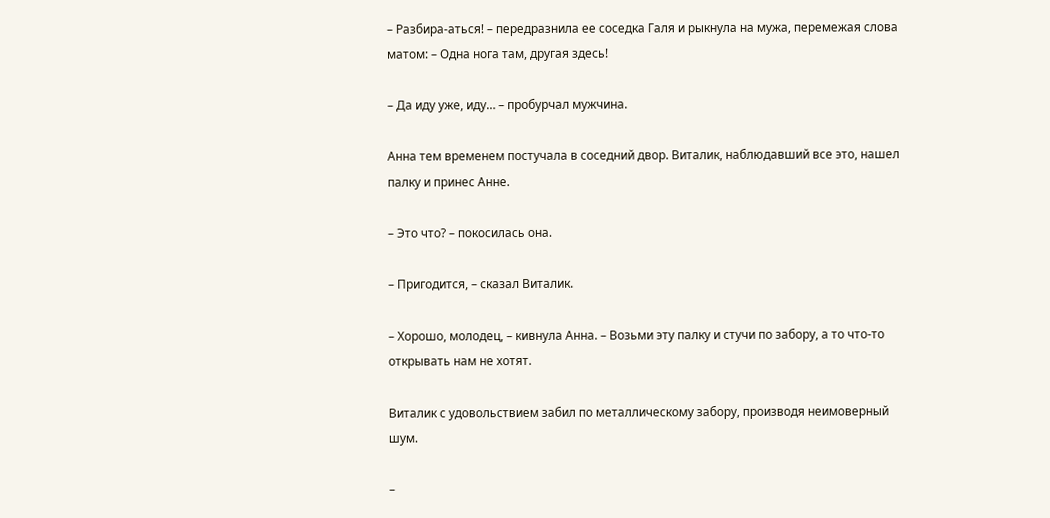– Разбира-аться! – передразнила ее соседка Галя и рыкнула на мужа, перемежая слова матом: – Одна нога там, другая здесь!

– Да иду уже, иду… – пробурчал мужчина.

Анна тем временем постучала в соседний двор. Виталик, наблюдавший все это, нашел палку и принес Анне.

– Это что? – покосилась она.

– Пригодится, – сказал Виталик.

– Хорошо, молодец, – кивнула Анна. – Возьми эту палку и стучи по забору, а то что-то открывать нам не хотят.

Виталик с удовольствием забил по металлическому забору, производя неимоверный шум.

–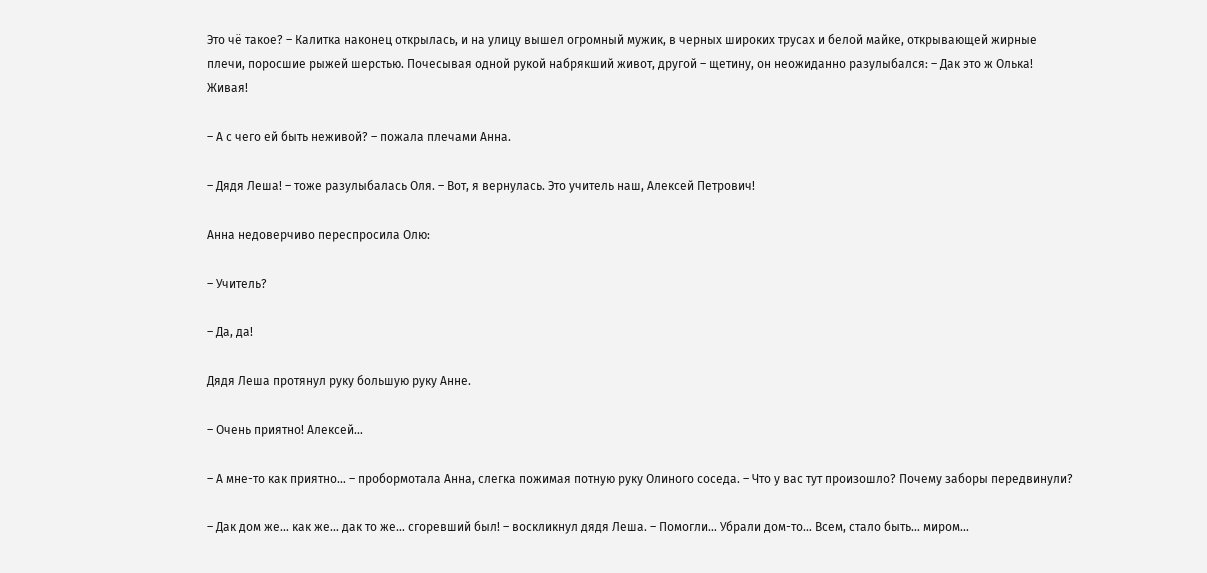Это чё такое? – Калитка наконец открылась, и на улицу вышел огромный мужик, в черных широких трусах и белой майке, открывающей жирные плечи, поросшие рыжей шерстью. Почесывая одной рукой набрякший живот, другой – щетину, он неожиданно разулыбался: – Дак это ж Олька! Живая!

– А с чего ей быть неживой? – пожала плечами Анна.

– Дядя Леша! – тоже разулыбалась Оля. – Вот, я вернулась. Это учитель наш, Алексей Петрович!

Анна недоверчиво переспросила Олю:

– Учитель?

– Да, да!

Дядя Леша протянул руку большую руку Анне.

– Очень приятно! Алексей…

– А мне-то как приятно… – пробормотала Анна, слегка пожимая потную руку Олиного соседа. – Что у вас тут произошло? Почему заборы передвинули?

– Дак дом же… как же… дак то же… сгоревший был! – воскликнул дядя Леша. – Помогли… Убрали дом-то… Всем, стало быть… миром…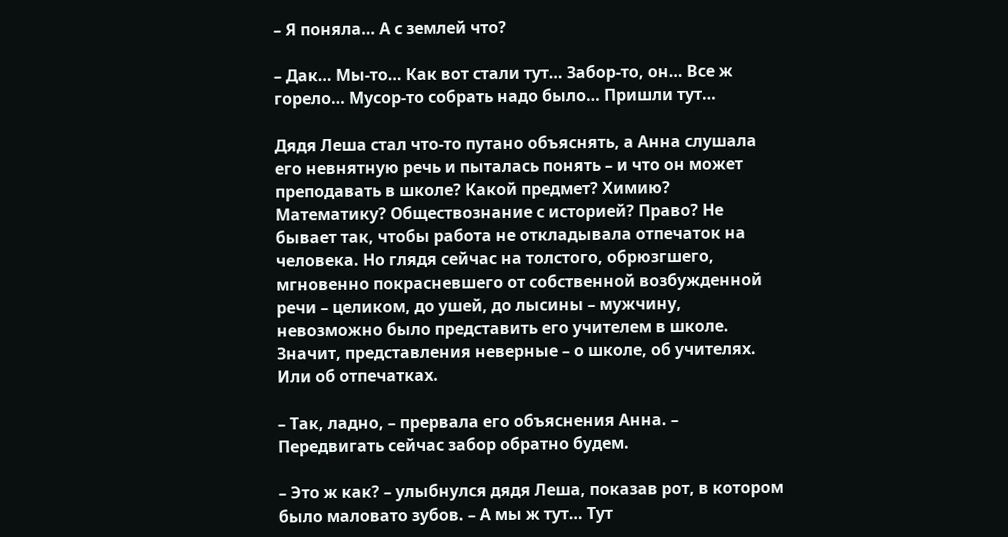– Я поняла… А с землей что?

– Дак… Мы-то… Как вот стали тут… Забор-то, он… Все ж горело… Мусор-то собрать надо было… Пришли тут…

Дядя Леша стал что-то путано объяснять, а Анна слушала его невнятную речь и пыталась понять – и что он может преподавать в школе? Какой предмет? Химию? Математику? Обществознание с историей? Право? Не бывает так, чтобы работа не откладывала отпечаток на человека. Но глядя сейчас на толстого, обрюзгшего, мгновенно покрасневшего от собственной возбужденной речи – целиком, до ушей, до лысины – мужчину, невозможно было представить его учителем в школе. Значит, представления неверные – о школе, об учителях. Или об отпечатках.

– Так, ладно, – прервала его объяснения Анна. – Передвигать сейчас забор обратно будем.

– Это ж как? – улыбнулся дядя Леша, показав рот, в котором было маловато зубов. – А мы ж тут… Тут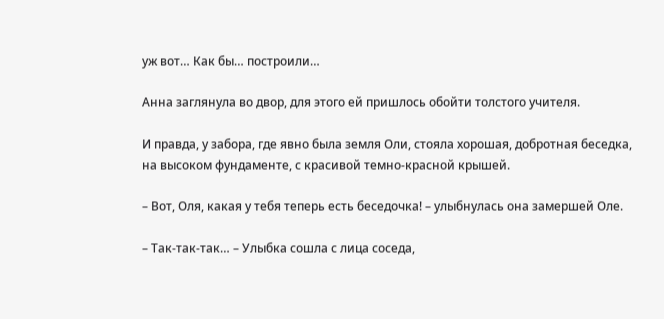уж вот… Как бы… построили…

Анна заглянула во двор, для этого ей пришлось обойти толстого учителя.

И правда, у забора, где явно была земля Оли, стояла хорошая, добротная беседка, на высоком фундаменте, с красивой темно-красной крышей.

– Вот, Оля, какая у тебя теперь есть беседочка! – улыбнулась она замершей Оле.

– Так-так-так… – Улыбка сошла с лица соседа,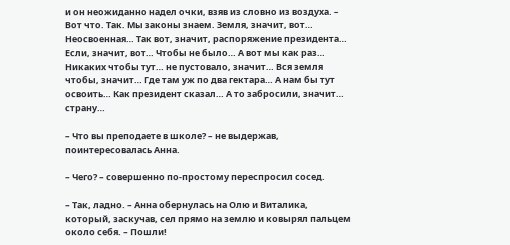и он неожиданно надел очки, взяв из словно из воздуха. – Вот что. Так. Мы законы знаем. Земля, значит, вот… Неосвоенная… Так вот, значит, распоряжение президента… Если, значит, вот… Чтобы не было… А вот мы как раз… Никаких чтобы тут… не пустовало, значит… Вся земля чтобы, значит… Где там уж по два гектара… А нам бы тут освоить… Как президент сказал… А то забросили, значит… страну…

– Что вы преподаете в школе? – не выдержав, поинтересовалась Анна.

– Чего? – совершенно по-простому переспросил сосед.

– Так, ладно. – Анна обернулась на Олю и Виталика, который, заскучав, сел прямо на землю и ковырял пальцем около себя. – Пошли!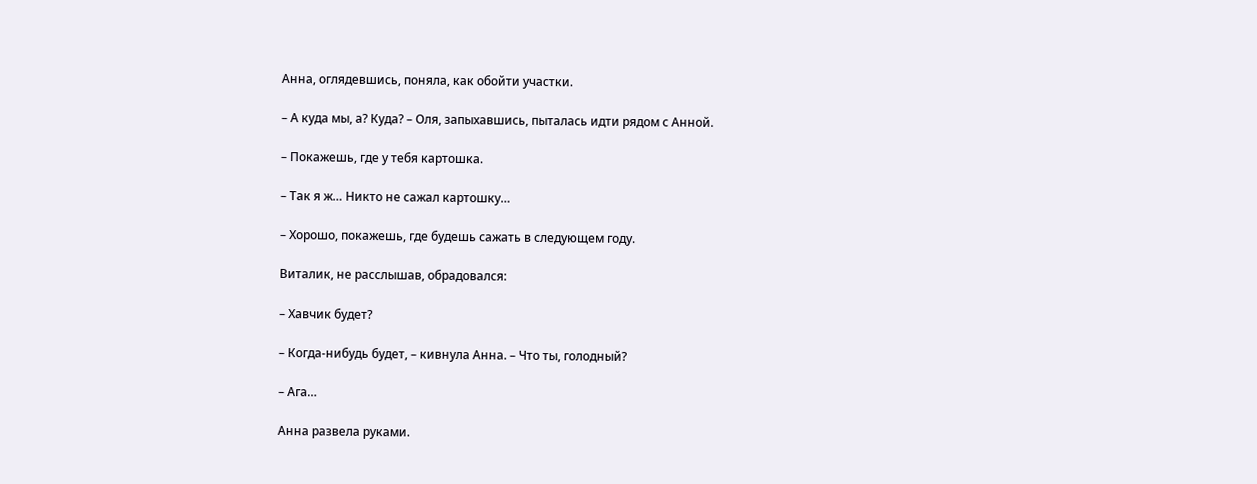Анна, оглядевшись, поняла, как обойти участки.

– А куда мы, а? Куда? – Оля, запыхавшись, пыталась идти рядом с Анной.

– Покажешь, где у тебя картошка.

– Так я ж… Никто не сажал картошку…

– Хорошо, покажешь, где будешь сажать в следующем году.

Виталик, не расслышав, обрадовался:

– Хавчик будет?

– Когда-нибудь будет, – кивнула Анна. – Что ты, голодный?

– Ага…

Анна развела руками.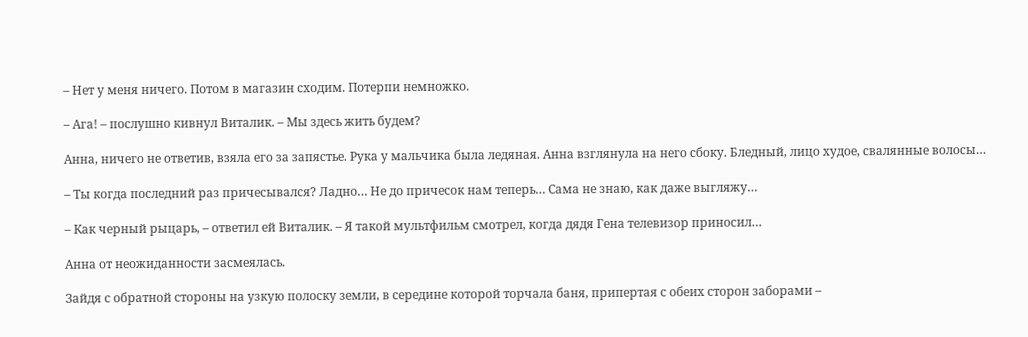– Нет у меня ничего. Потом в магазин сходим. Потерпи немножко.

– Ага! – послушно кивнул Виталик. – Мы здесь жить будем?

Анна, ничего не ответив, взяла его за запястье. Рука у мальчика была ледяная. Анна взглянула на него сбоку. Бледный, лицо худое, свалянные волосы…

– Ты когда последний раз причесывался? Ладно… Не до причесок нам теперь… Сама не знаю, как даже выгляжу…

– Как черный рыцарь, – ответил ей Виталик. – Я такой мультфильм смотрел, когда дядя Гена телевизор приносил…

Анна от неожиданности засмеялась.

Зайдя с обратной стороны на узкую полоску земли, в середине которой торчала баня, припертая с обеих сторон заборами –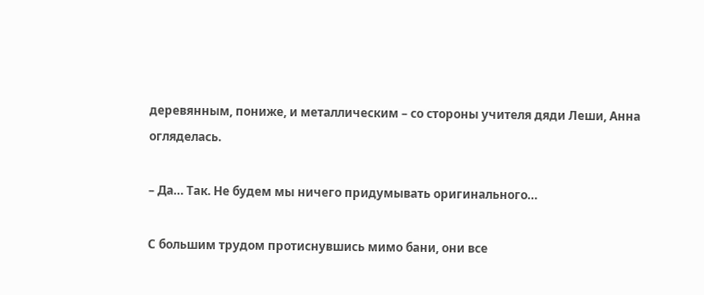деревянным, пониже, и металлическим – со стороны учителя дяди Леши, Анна огляделась.

– Да… Так. Не будем мы ничего придумывать оригинального…

С большим трудом протиснувшись мимо бани, они все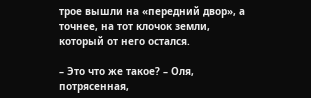трое вышли на «передний двор», а точнее, на тот клочок земли, который от него остался.

– Это что же такое? – Оля, потрясенная,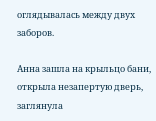оглядывалась между двух заборов.

Анна зашла на крыльцо бани, открыла незапертую дверь, заглянула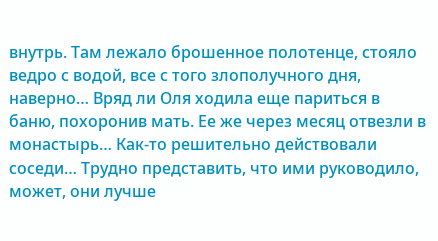внутрь. Там лежало брошенное полотенце, стояло ведро с водой, все с того злополучного дня, наверно… Вряд ли Оля ходила еще париться в баню, похоронив мать. Ее же через месяц отвезли в монастырь… Как-то решительно действовали соседи… Трудно представить, что ими руководило, может, они лучше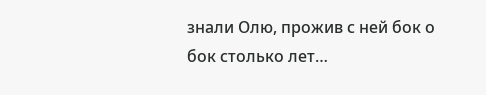знали Олю, прожив с ней бок о бок столько лет…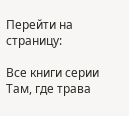Перейти на страницу:

Все книги серии Там, где трава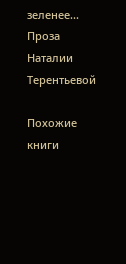зеленее... Проза Наталии Терентьевой

Похожие книги